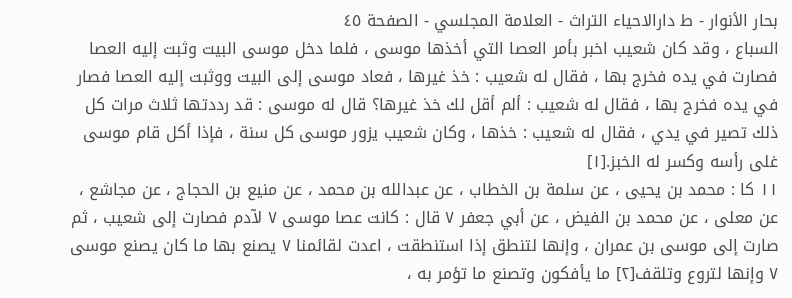بحار الأنوار - ط دارالاحیاء التراث - العلامة المجلسي - الصفحة ٤٥
السباع ، وقد كان شعيب اخبر بأمر العصا التي أخذها موسى ، فلما دخل موسى البيت وثبت إليه العصا فصارت في يده فخرج بها ، فقال له شعيب : خذ غيرها ، فعاد موسى إلى البيت ووثبت إليه العصا فصار في يده فخرج بها ، فقال له شعيب : ألم أقل لك خذ غيرها؟ قال له موسى : قد رددتها ثلاث مرات كل ذلك تصير في يدي ، فقال له شعيب : خذها ، وكان شعيب يزور موسى كل سنة ، فإذا أكل قام موسى غلى رأسه وكسر له الخبز.[١]
١١ كا : محمد بن يحيى ، عن سلمة بن الخطاب ، عن عبدالله بن محمد ، عن منيع بن الحجاج ، عن مجاشع ، عن معلى ، عن محمد بن الفيض ، عن أبي جعفر ٧ قال : كانت عصا موسى ٧ لآدم فصارت إلى شعيب ، ثم صارت إلى موسى بن عمران ، وإنها لتنطق إذا استنطقت ، اعدت لقائمنا ٧ يصنع بها ما كان يصنع موسى ٧ وإنها لتروع وتلقف[٢] ما يأفكون وتصنع ما تؤمر به ،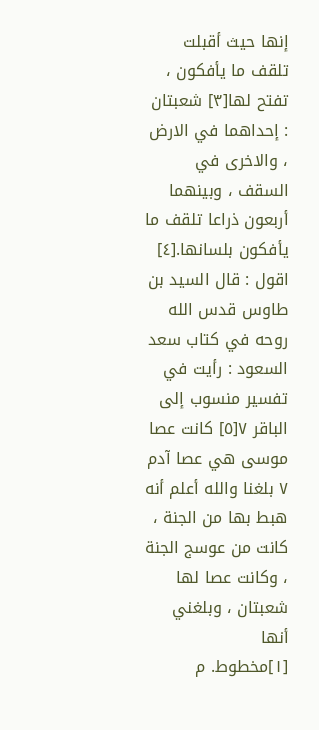إنها حيث أقبلت تلقف ما يأفكون ، تفتح لها[٣] شعبتان : إحداهما في الارض ، والاخرى في السقف ، وبينهما أربعون ذراعا تلقف ما يأفكون بلسانها.[٤]
اقول : قال السيد بن طاوس قدس الله روحه في كتاب سعد السعود : رأيت في تفسير منسوب إلى الباقر ٧[٥] كانت عصا موسى هي عصا آدم ٧ بلغنا والله أعلم أنه هبط بها من الجنة ، كانت من عوسج الجنة ، وكانت عصا لها شعبتان ، وبلغني أنها
[١]مخطوط. م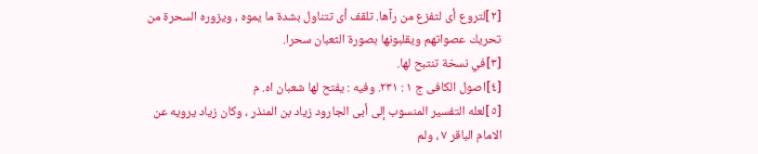[٢]لتروع أى لتفزع من رآها. تلقف أى تتناول بشدة ما يموه ، ويزوره السحرة من تحريك عصواتهم ويقلبونها بصورة الثعبان سحرا.
[٣]في نسخة تنتبح لها.
[٤]اصول الكافى ج ١ : ٢٣١. وفيه : يفتح لها شعبان اه. م
[٥]لعله التفسير المنسوب إلى أبى الجارود زياد بن المنذر ، وكان زياد يرويه عن الامام الباقر ٧ ، ولم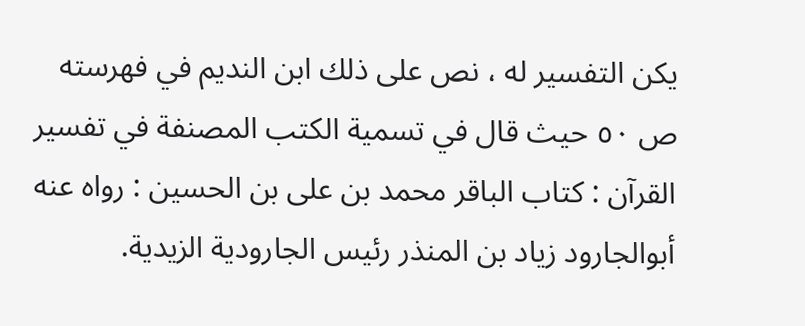يكن التفسير له ، نص على ذلك ابن النديم في فهرسته ص ٥٠ حيث قال في تسمية الكتب المصنفة في تفسير القرآن : كتاب الباقر محمد بن على بن الحسين : رواه عنه أبوالجارود زياد بن المنذر رئيس الجارودية الزيدية.